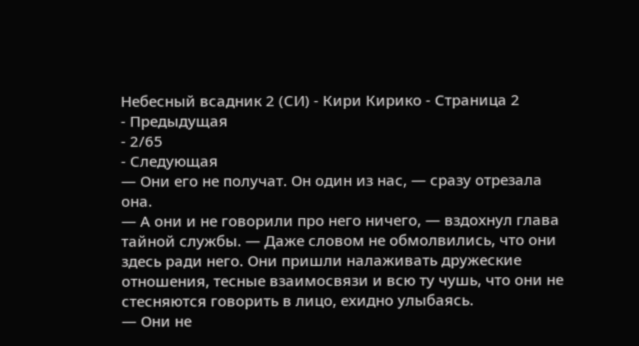Небесный всадник 2 (СИ) - Кири Кирико - Страница 2
- Предыдущая
- 2/65
- Следующая
— Они его не получат. Он один из нас, — сразу отрезала она.
— А они и не говорили про него ничего, — вздохнул глава тайной службы. — Даже словом не обмолвились, что они здесь ради него. Они пришли налаживать дружеские отношения, тесные взаимосвязи и всю ту чушь, что они не стесняются говорить в лицо, ехидно улыбаясь.
— Они не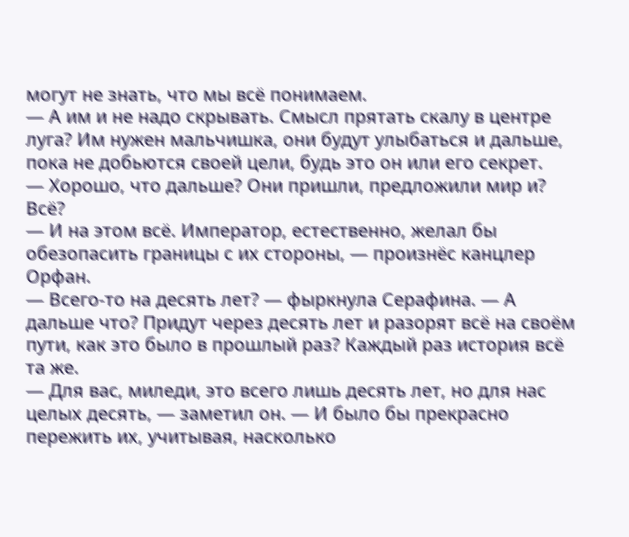могут не знать, что мы всё понимаем.
— А им и не надо скрывать. Смысл прятать скалу в центре луга? Им нужен мальчишка, они будут улыбаться и дальше, пока не добьются своей цели, будь это он или его секрет.
— Хорошо, что дальше? Они пришли, предложили мир и? Всё?
— И на этом всё. Император, естественно, желал бы обезопасить границы с их стороны, — произнёс канцлер Орфан.
— Всего-то на десять лет? — фыркнула Серафина. — А дальше что? Придут через десять лет и разорят всё на своём пути, как это было в прошлый раз? Каждый раз история всё та же.
— Для вас, миледи, это всего лишь десять лет, но для нас целых десять, — заметил он. — И было бы прекрасно пережить их, учитывая, насколько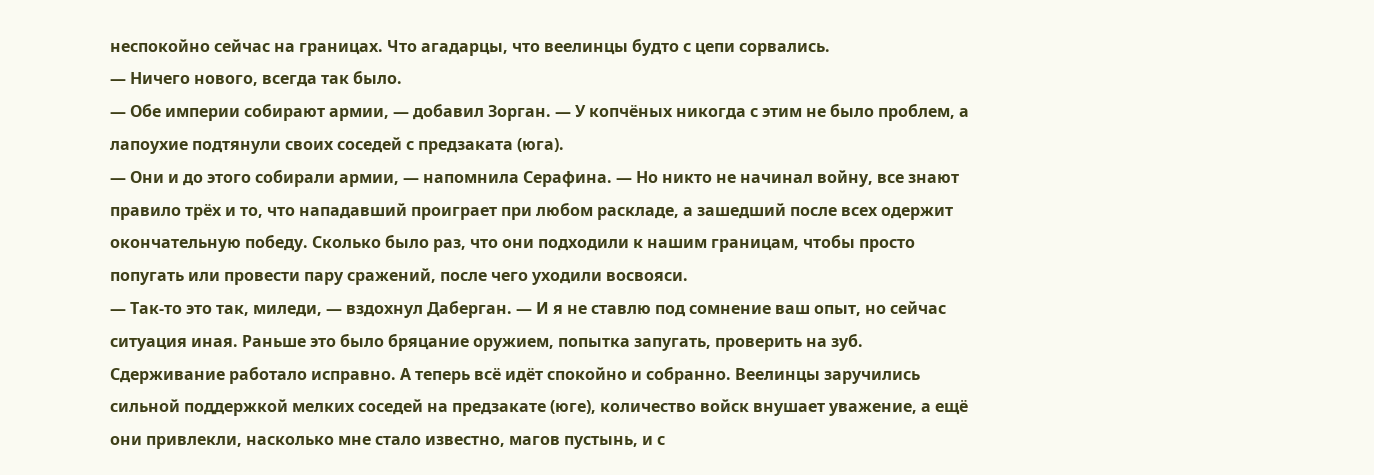неспокойно сейчас на границах. Что агадарцы, что веелинцы будто с цепи сорвались.
— Ничего нового, всегда так было.
— Обе империи собирают армии, — добавил Зорган. — У копчёных никогда с этим не было проблем, а лапоухие подтянули своих соседей с предзаката (юга).
— Они и до этого собирали армии, — напомнила Серафина. — Но никто не начинал войну, все знают правило трёх и то, что нападавший проиграет при любом раскладе, а зашедший после всех одержит окончательную победу. Сколько было раз, что они подходили к нашим границам, чтобы просто попугать или провести пару сражений, после чего уходили восвояси.
— Так-то это так, миледи, — вздохнул Даберган. — И я не ставлю под сомнение ваш опыт, но сейчас ситуация иная. Раньше это было бряцание оружием, попытка запугать, проверить на зуб. Сдерживание работало исправно. А теперь всё идёт спокойно и собранно. Веелинцы заручились сильной поддержкой мелких соседей на предзакате (юге), количество войск внушает уважение, а ещё они привлекли, насколько мне стало известно, магов пустынь, и с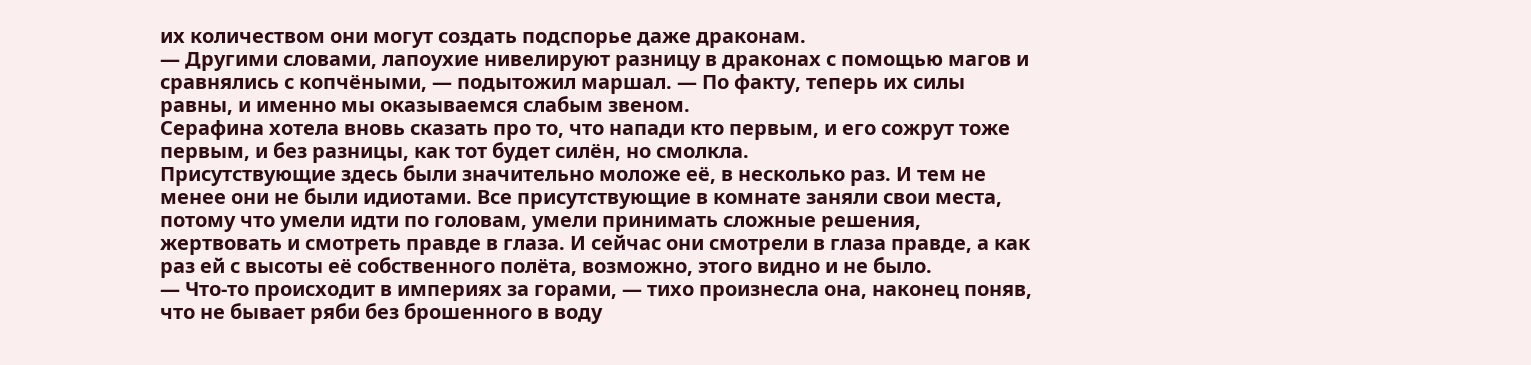их количеством они могут создать подспорье даже драконам.
— Другими словами, лапоухие нивелируют разницу в драконах с помощью магов и сравнялись с копчёными, — подытожил маршал. — По факту, теперь их силы равны, и именно мы оказываемся слабым звеном.
Серафина хотела вновь сказать про то, что напади кто первым, и его сожрут тоже первым, и без разницы, как тот будет силён, но смолкла.
Присутствующие здесь были значительно моложе её, в несколько раз. И тем не менее они не были идиотами. Все присутствующие в комнате заняли свои места, потому что умели идти по головам, умели принимать сложные решения, жертвовать и смотреть правде в глаза. И сейчас они смотрели в глаза правде, а как раз ей с высоты её собственного полёта, возможно, этого видно и не было.
— Что-то происходит в империях за горами, — тихо произнесла она, наконец поняв, что не бывает ряби без брошенного в воду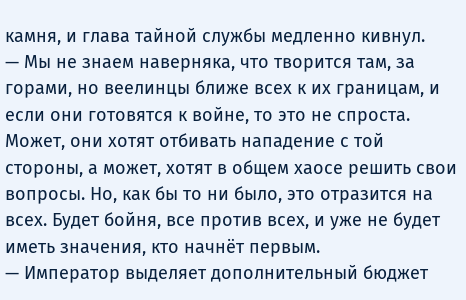камня, и глава тайной службы медленно кивнул.
— Мы не знаем наверняка, что творится там, за горами, но веелинцы ближе всех к их границам, и если они готовятся к войне, то это не спроста. Может, они хотят отбивать нападение с той стороны, а может, хотят в общем хаосе решить свои вопросы. Но, как бы то ни было, это отразится на всех. Будет бойня, все против всех, и уже не будет иметь значения, кто начнёт первым.
— Император выделяет дополнительный бюджет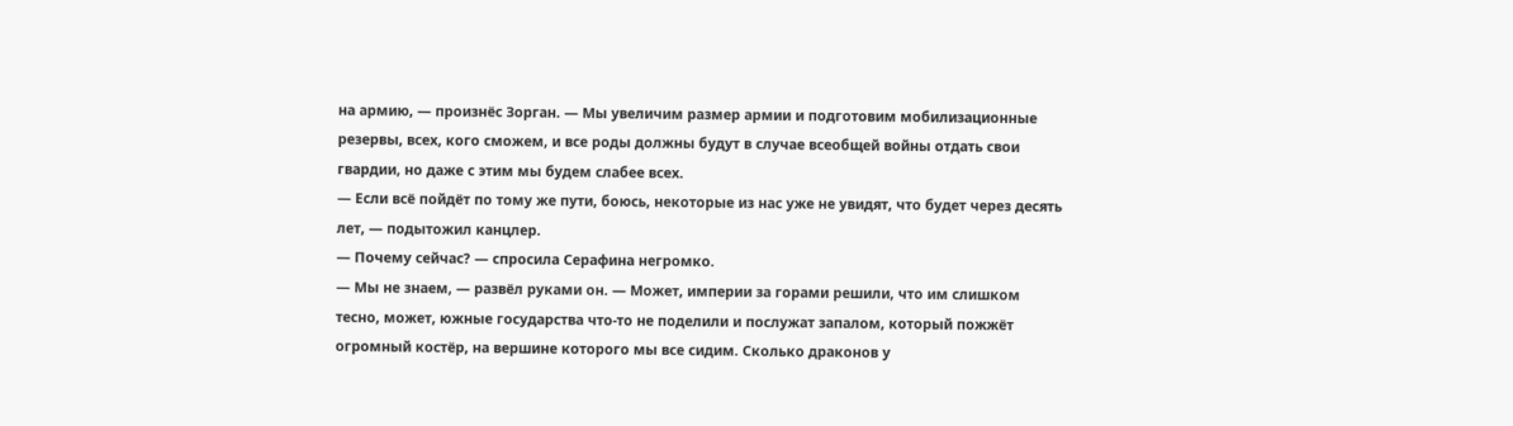на армию, — произнёс Зорган. — Мы увеличим размер армии и подготовим мобилизационные резервы, всех, кого сможем, и все роды должны будут в случае всеобщей войны отдать свои гвардии, но даже с этим мы будем слабее всех.
— Если всё пойдёт по тому же пути, боюсь, некоторые из нас уже не увидят, что будет через десять лет, — подытожил канцлер.
— Почему сейчас? — спросила Серафина негромко.
— Мы не знаем, — развёл руками он. — Может, империи за горами решили, что им слишком тесно, может, южные государства что-то не поделили и послужат запалом, который пожжёт огромный костёр, на вершине которого мы все сидим. Сколько драконов у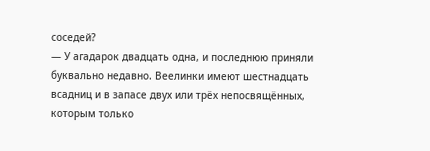соседей?
— У агадарок двадцать одна, и последнюю приняли буквально недавно. Веелинки имеют шестнадцать всадниц и в запасе двух или трёх непосвящённых, которым только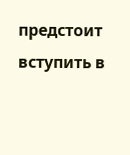предстоит вступить в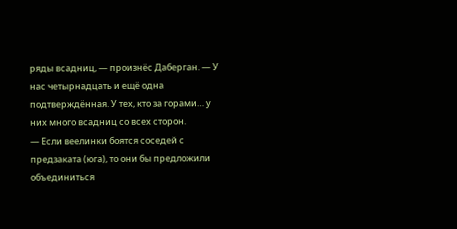ряды всадниц, — произнёс Даберган. — У нас четырнадцать и ещё одна подтверждённая. У тех, кто за горами… у них много всадниц со всех сторон.
— Если веелинки боятся соседей с предзаката (юга), то они бы предложили объединиться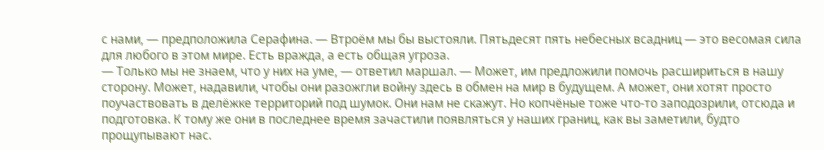с нами, — предположила Серафина. — Втроём мы бы выстояли. Пятьдесят пять небесных всадниц — это весомая сила для любого в этом мире. Есть вражда, а есть общая угроза.
— Только мы не знаем, что у них на уме, — ответил маршал. — Может, им предложили помочь расшириться в нашу сторону. Может, надавили, чтобы они разожгли войну здесь в обмен на мир в будущем. А может, они хотят просто поучаствовать в делёжке территорий под шумок. Они нам не скажут. Но копчёные тоже что-то заподозрили, отсюда и подготовка. К тому же они в последнее время зачастили появляться у наших границ, как вы заметили, будто прощупывают нас.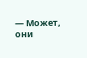— Может, они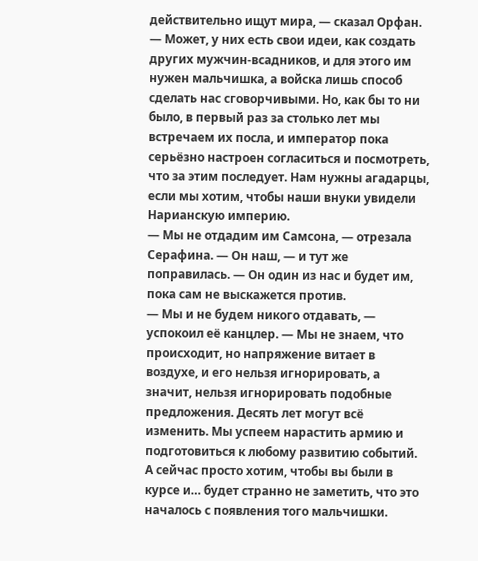действительно ищут мира, — сказал Орфан. — Может, у них есть свои идеи, как создать других мужчин-всадников, и для этого им нужен мальчишка, а войска лишь способ сделать нас сговорчивыми. Но, как бы то ни было, в первый раз за столько лет мы встречаем их посла, и император пока серьёзно настроен согласиться и посмотреть, что за этим последует. Нам нужны агадарцы, если мы хотим, чтобы наши внуки увидели Нарианскую империю.
— Мы не отдадим им Самсона, — отрезала Серафина. — Он наш, — и тут же поправилась. — Он один из нас и будет им, пока сам не выскажется против.
— Мы и не будем никого отдавать, — успокоил её канцлер. — Мы не знаем, что происходит, но напряжение витает в воздухе, и его нельзя игнорировать, а значит, нельзя игнорировать подобные предложения. Десять лет могут всё изменить. Мы успеем нарастить армию и подготовиться к любому развитию событий. А сейчас просто хотим, чтобы вы были в курсе и… будет странно не заметить, что это началось с появления того мальчишки.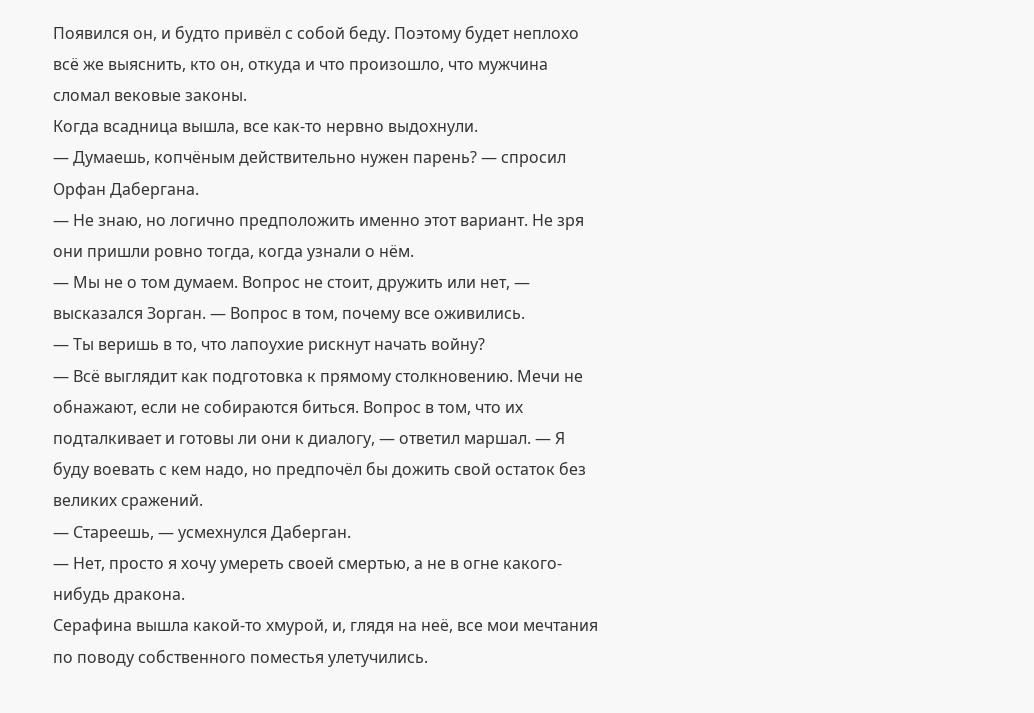Появился он, и будто привёл с собой беду. Поэтому будет неплохо всё же выяснить, кто он, откуда и что произошло, что мужчина сломал вековые законы.
Когда всадница вышла, все как-то нервно выдохнули.
— Думаешь, копчёным действительно нужен парень? — спросил Орфан Дабергана.
— Не знаю, но логично предположить именно этот вариант. Не зря они пришли ровно тогда, когда узнали о нём.
— Мы не о том думаем. Вопрос не стоит, дружить или нет, — высказался Зорган. — Вопрос в том, почему все оживились.
— Ты веришь в то, что лапоухие рискнут начать войну?
— Всё выглядит как подготовка к прямому столкновению. Мечи не обнажают, если не собираются биться. Вопрос в том, что их подталкивает и готовы ли они к диалогу, — ответил маршал. — Я буду воевать с кем надо, но предпочёл бы дожить свой остаток без великих сражений.
— Стареешь, — усмехнулся Даберган.
— Нет, просто я хочу умереть своей смертью, а не в огне какого-нибудь дракона.
Серафина вышла какой-то хмурой, и, глядя на неё, все мои мечтания по поводу собственного поместья улетучились.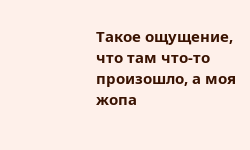Такое ощущение, что там что-то произошло, а моя жопа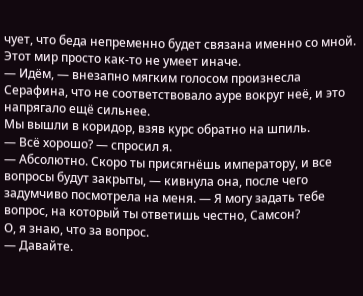чует, что беда непременно будет связана именно со мной. Этот мир просто как-то не умеет иначе.
— Идём, — внезапно мягким голосом произнесла Серафина, что не соответствовало ауре вокруг неё, и это напрягало ещё сильнее.
Мы вышли в коридор, взяв курс обратно на шпиль.
— Всё хорошо? — спросил я.
— Абсолютно. Скоро ты присягнёшь императору, и все вопросы будут закрыты, — кивнула она, после чего задумчиво посмотрела на меня. — Я могу задать тебе вопрос, на который ты ответишь честно, Самсон?
О, я знаю, что за вопрос.
— Давайте.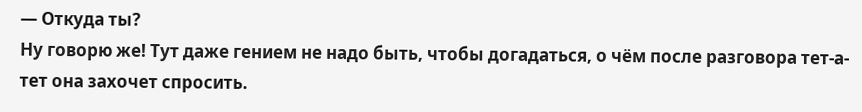— Откуда ты?
Ну говорю же! Тут даже гением не надо быть, чтобы догадаться, о чём после разговора тет-а-тет она захочет спросить.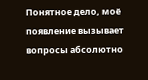Понятное дело, моё появление вызывает вопросы абсолютно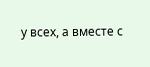у всех, а вместе с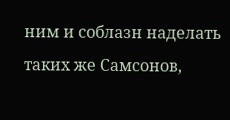ним и соблазн наделать таких же Самсонов,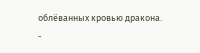облёванных кровью дракона.
-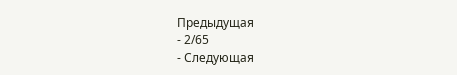Предыдущая
- 2/65
- Следующая